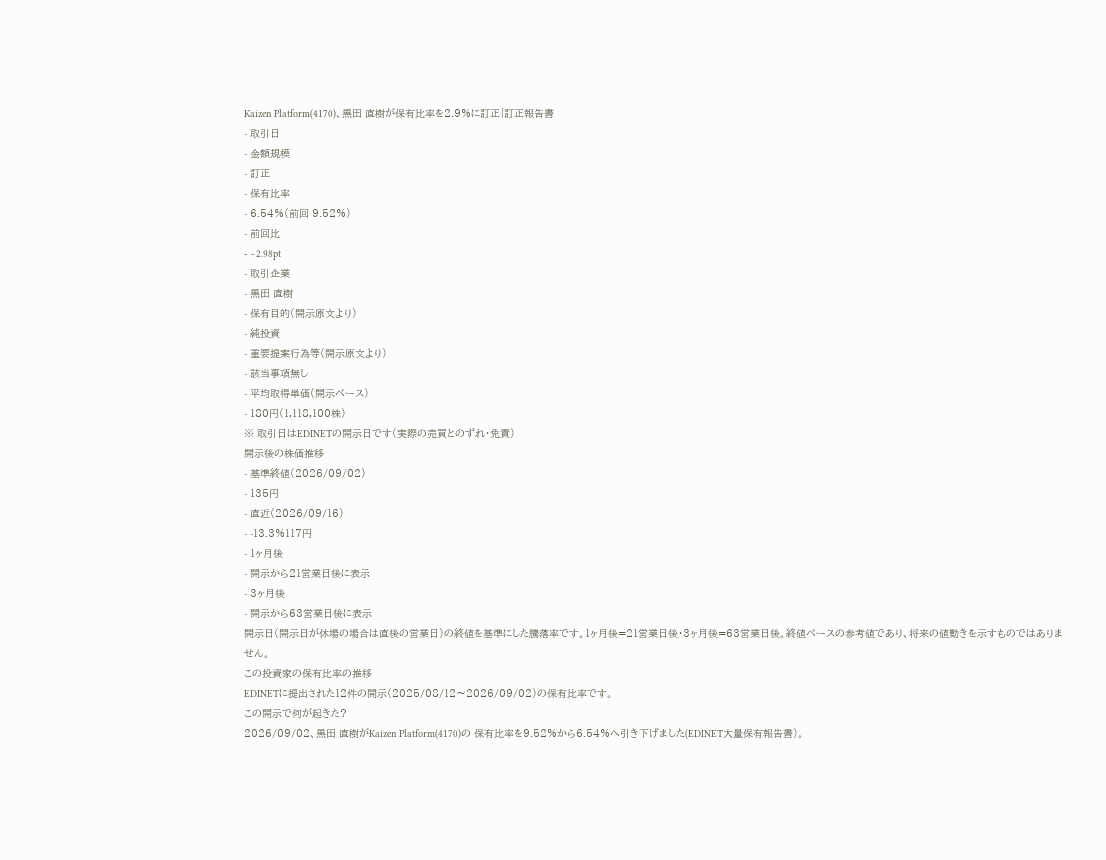Kaizen Platform(4170)、黒田 直樹が保有比率を2.9%に訂正|訂正報告書
- 取引日
- 金額規模
- 訂正
- 保有比率
- 6.54%(前回 9.52%)
- 前回比
- −2.98pt
- 取引企業
- 黒田 直樹
- 保有目的(開示原文より)
- 純投資
- 重要提案行為等(開示原文より)
- 該当事項無し
- 平均取得単価(開示ベース)
- 180円(1,118,100株)
※ 取引日はEDINETの開示日です(実際の売買とのずれ・免責)
開示後の株価推移
- 基準終値(2026/09/02)
- 135円
- 直近(2026/09/16)
- -13.3%117円
- 1ヶ月後
- 開示から21営業日後に表示
- 3ヶ月後
- 開示から63営業日後に表示
開示日(開示日が休場の場合は直後の営業日)の終値を基準にした騰落率です。1ヶ月後=21営業日後・3ヶ月後=63営業日後。終値ベースの参考値であり、将来の値動きを示すものではありません。
この投資家の保有比率の推移
EDINETに提出された12件の開示(2025/08/12〜2026/09/02)の保有比率です。
この開示で何が起きた?
2026/09/02、黒田 直樹がKaizen Platform(4170)の 保有比率を9.52%から6.54%へ引き下げました(EDINET大量保有報告書)。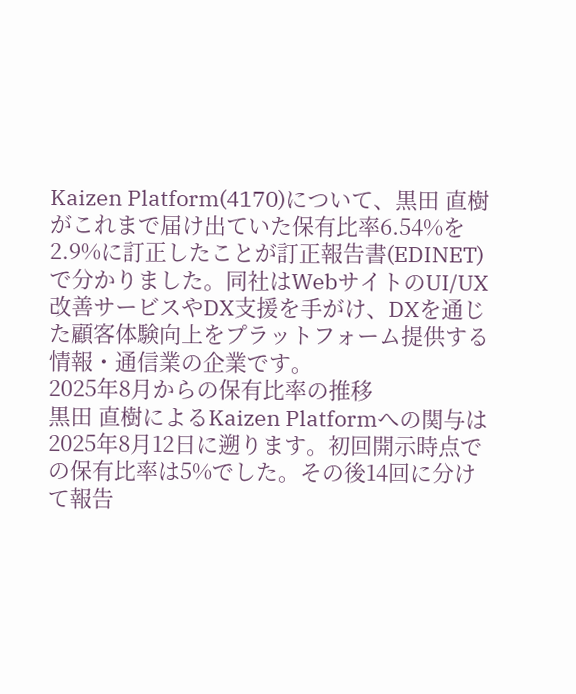Kaizen Platform(4170)について、黒田 直樹がこれまで届け出ていた保有比率6.54%を2.9%に訂正したことが訂正報告書(EDINET)で分かりました。同社はWebサイトのUI/UX改善サービスやDX支援を手がけ、DXを通じた顧客体験向上をプラットフォーム提供する情報・通信業の企業です。
2025年8月からの保有比率の推移
黒田 直樹によるKaizen Platformへの関与は2025年8月12日に遡ります。初回開示時点での保有比率は5%でした。その後14回に分けて報告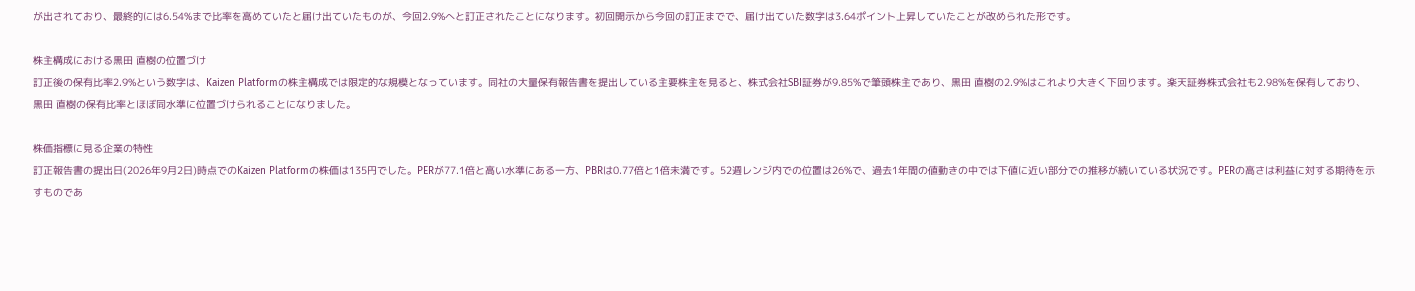が出されており、最終的には6.54%まで比率を高めていたと届け出ていたものが、今回2.9%へと訂正されたことになります。初回開示から今回の訂正までで、届け出ていた数字は3.64ポイント上昇していたことが改められた形です。

株主構成における黒田 直樹の位置づけ
訂正後の保有比率2.9%という数字は、Kaizen Platformの株主構成では限定的な規模となっています。同社の大量保有報告書を提出している主要株主を見ると、株式会社SBI証券が9.85%で筆頭株主であり、黒田 直樹の2.9%はこれより大きく下回ります。楽天証券株式会社も2.98%を保有しており、黒田 直樹の保有比率とほぼ同水準に位置づけられることになりました。

株価指標に見る企業の特性
訂正報告書の提出日(2026年9月2日)時点でのKaizen Platformの株価は135円でした。PERが77.1倍と高い水準にある一方、PBRは0.77倍と1倍未満です。52週レンジ内での位置は26%で、過去1年間の値動きの中では下値に近い部分での推移が続いている状況です。PERの高さは利益に対する期待を示すものであ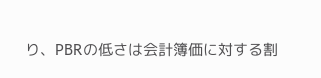り、PBRの低さは会計簿価に対する割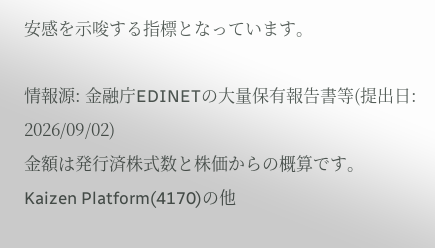安感を示唆する指標となっています。

情報源: 金融庁EDINETの大量保有報告書等(提出日: 2026/09/02)
金額は発行済株式数と株価からの概算です。
Kaizen Platform(4170)の他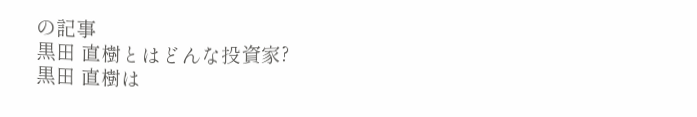の記事
黒田 直樹とはどんな投資家?
黒田 直樹は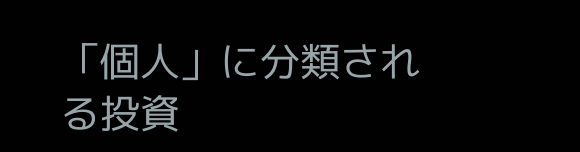「個人」に分類される投資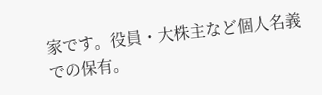家です。役員・大株主など個人名義での保有。